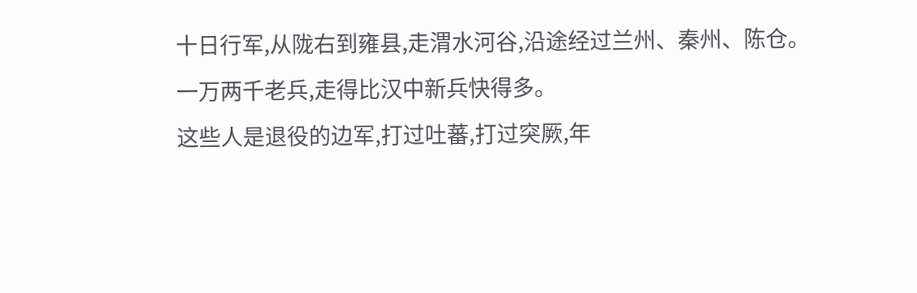十日行军,从陇右到雍县,走渭水河谷,沿途经过兰州、秦州、陈仓。
一万两千老兵,走得比汉中新兵快得多。
这些人是退役的边军,打过吐蕃,打过突厥,年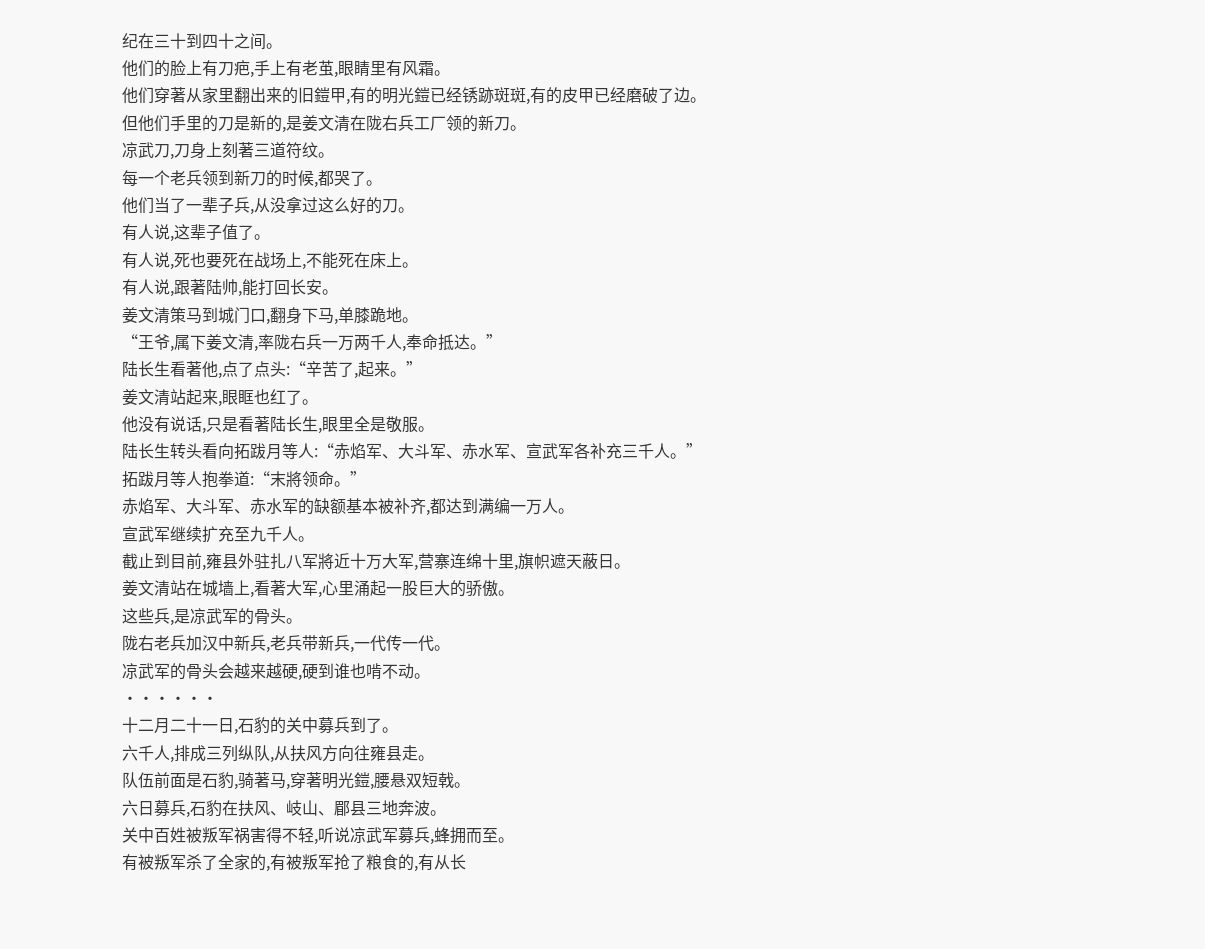纪在三十到四十之间。
他们的脸上有刀疤,手上有老茧,眼睛里有风霜。
他们穿著从家里翻出来的旧鎧甲,有的明光鎧已经锈跡斑斑,有的皮甲已经磨破了边。
但他们手里的刀是新的,是姜文清在陇右兵工厂领的新刀。
凉武刀,刀身上刻著三道符纹。
每一个老兵领到新刀的时候,都哭了。
他们当了一辈子兵,从没拿过这么好的刀。
有人说,这辈子值了。
有人说,死也要死在战场上,不能死在床上。
有人说,跟著陆帅,能打回长安。
姜文清策马到城门口,翻身下马,单膝跪地。
“王爷,属下姜文清,率陇右兵一万两千人,奉命抵达。”
陆长生看著他,点了点头:“辛苦了,起来。”
姜文清站起来,眼眶也红了。
他没有说话,只是看著陆长生,眼里全是敬服。
陆长生转头看向拓跋月等人:“赤焰军、大斗军、赤水军、宣武军各补充三千人。”
拓跋月等人抱拳道:“末將领命。”
赤焰军、大斗军、赤水军的缺额基本被补齐,都达到满编一万人。
宣武军继续扩充至九千人。
截止到目前,雍县外驻扎八军將近十万大军,营寨连绵十里,旗帜遮天蔽日。
姜文清站在城墙上,看著大军,心里涌起一股巨大的骄傲。
这些兵,是凉武军的骨头。
陇右老兵加汉中新兵,老兵带新兵,一代传一代。
凉武军的骨头会越来越硬,硬到谁也啃不动。
······
十二月二十一日,石豹的关中募兵到了。
六千人,排成三列纵队,从扶风方向往雍县走。
队伍前面是石豹,骑著马,穿著明光鎧,腰悬双短戟。
六日募兵,石豹在扶风、岐山、郿县三地奔波。
关中百姓被叛军祸害得不轻,听说凉武军募兵,蜂拥而至。
有被叛军杀了全家的,有被叛军抢了粮食的,有从长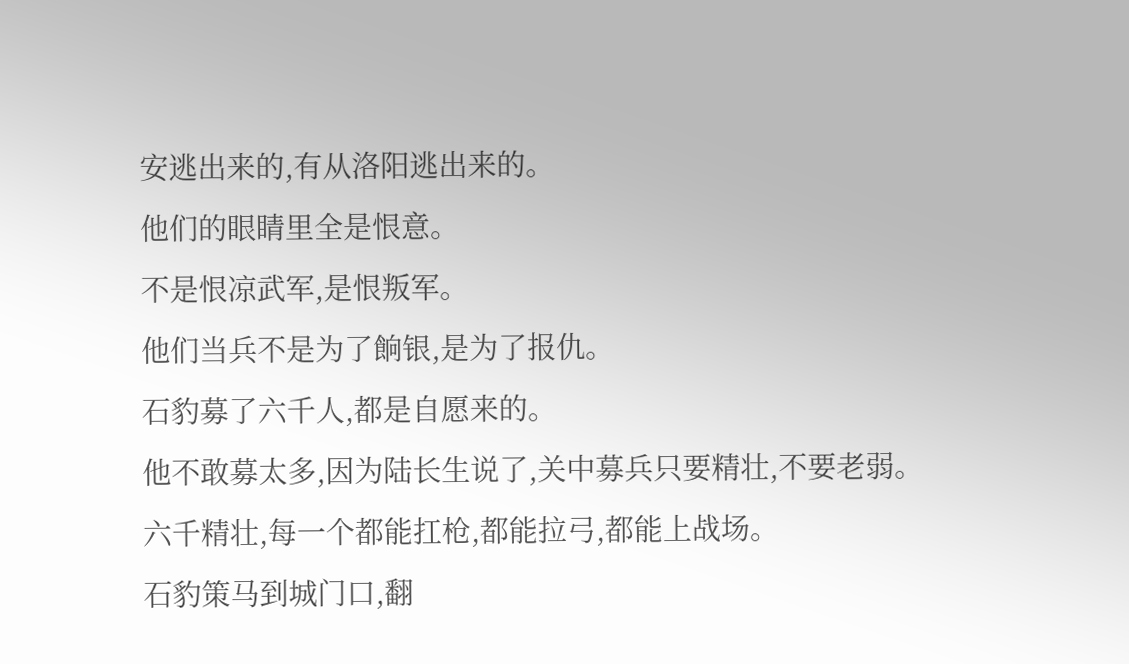安逃出来的,有从洛阳逃出来的。
他们的眼睛里全是恨意。
不是恨凉武军,是恨叛军。
他们当兵不是为了餉银,是为了报仇。
石豹募了六千人,都是自愿来的。
他不敢募太多,因为陆长生说了,关中募兵只要精壮,不要老弱。
六千精壮,每一个都能扛枪,都能拉弓,都能上战场。
石豹策马到城门口,翻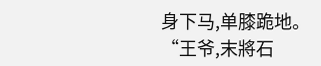身下马,单膝跪地。
“王爷,末將石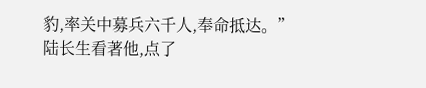豹,率关中募兵六千人,奉命抵达。”
陆长生看著他,点了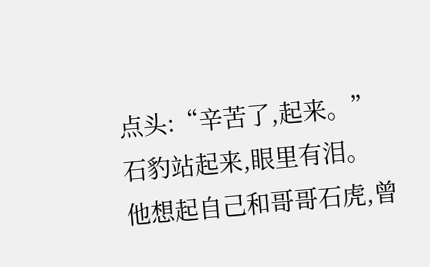点头:“辛苦了,起来。”
石豹站起来,眼里有泪。
他想起自己和哥哥石虎,曾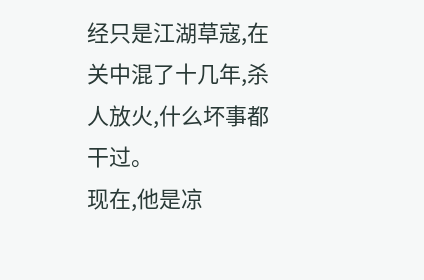经只是江湖草寇,在关中混了十几年,杀人放火,什么坏事都干过。
现在,他是凉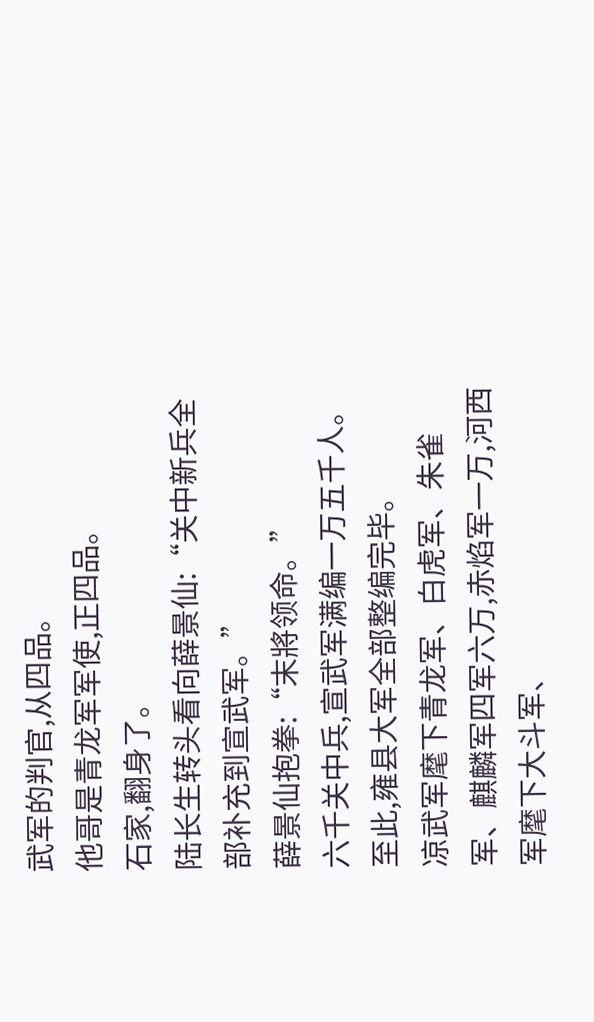武军的判官,从四品。
他哥是青龙军军使,正四品。
石家,翻身了。
陆长生转头看向薛景仙:“关中新兵全部补充到宣武军。”
薛景仙抱拳:“末將领命。”
六千关中兵,宣武军满编一万五千人。
至此,雍县大军全部整编完毕。
凉武军麾下青龙军、白虎军、朱雀军、麒麟军四军六万,赤焰军一万,河西军麾下大斗军、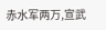赤水军两万,宣武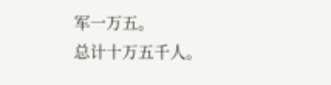军一万五。
总计十万五千人。